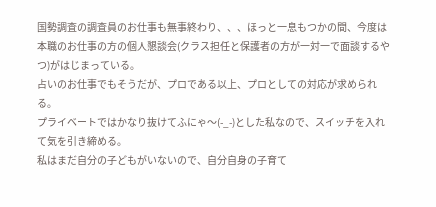国勢調査の調査員のお仕事も無事終わり、、、ほっと一息もつかの間、今度は本職のお仕事の方の個人懇談会(クラス担任と保護者の方が一対一で面談するやつ)がはじまっている。
占いのお仕事でもそうだが、プロである以上、プロとしての対応が求められる。
プライベートではかなり抜けてふにゃ〜(-_-)とした私なので、スイッチを入れて気を引き締める。
私はまだ自分の子どもがいないので、自分自身の子育て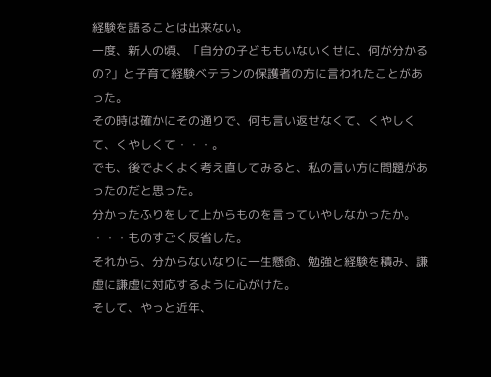経験を語ることは出来ない。
一度、新人の頃、「自分の子どももいないくせに、何が分かるの?」と子育て経験ベテランの保護者の方に言われたことがあった。
その時は確かにその通りで、何も言い返せなくて、くやしくて、くやしくて・・・。
でも、後でよくよく考え直してみると、私の言い方に問題があったのだと思った。
分かったふりをして上からものを言っていやしなかったか。
・・・ものすごく反省した。
それから、分からないなりに一生懸命、勉強と経験を積み、謙虚に謙虚に対応するように心がけた。
そして、やっと近年、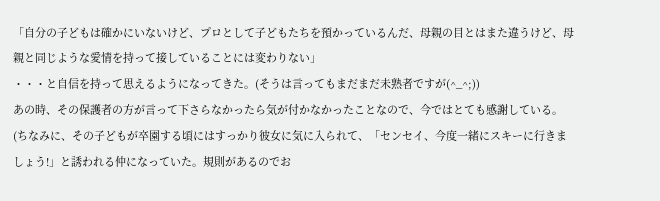「自分の子どもは確かにいないけど、プロとして子どもたちを預かっているんだ、母親の目とはまた違うけど、母親と同じような愛情を持って接していることには変わりない」
・・・と自信を持って思えるようになってきた。(そうは言ってもまだまだ未熟者ですが(^_^;))
あの時、その保護者の方が言って下さらなかったら気が付かなかったことなので、今ではとても感謝している。
(ちなみに、その子どもが卒園する頃にはすっかり彼女に気に入られて、「センセイ、今度一緒にスキーに行きましょう!」と誘われる仲になっていた。規則があるのでお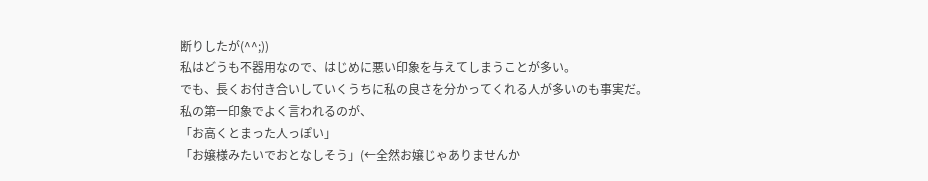断りしたが(^^;))
私はどうも不器用なので、はじめに悪い印象を与えてしまうことが多い。
でも、長くお付き合いしていくうちに私の良さを分かってくれる人が多いのも事実だ。
私の第一印象でよく言われるのが、
「お高くとまった人っぽい」
「お嬢様みたいでおとなしそう」(←全然お嬢じゃありませんか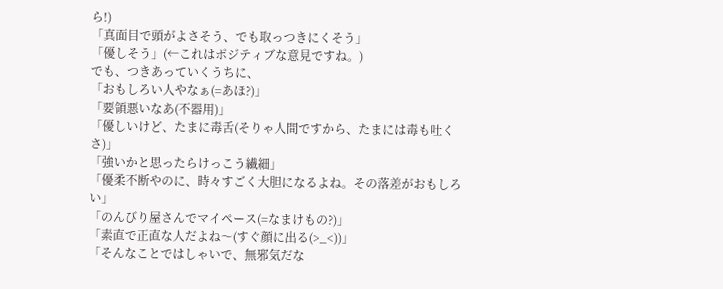ら!)
「真面目で頭がよさそう、でも取っつきにくそう」
「優しそう」(←これはポジティブな意見ですね。)
でも、つきあっていくうちに、
「おもしろい人やなぁ(=あほ?)」
「要領悪いなあ(不器用)」
「優しいけど、たまに毒舌(そりゃ人間ですから、たまには毒も吐くさ)」
「強いかと思ったらけっこう繊細」
「優柔不断やのに、時々すごく大胆になるよね。その落差がおもしろい」
「のんびり屋さんでマイペース(=なまけもの?)」
「素直で正直な人だよね〜(すぐ顔に出る(>_<))」
「そんなことではしゃいで、無邪気だな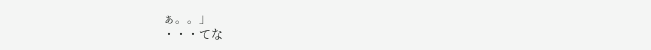ぁ。。」
・・・てな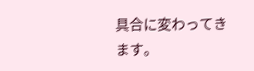具合に変わってきます。